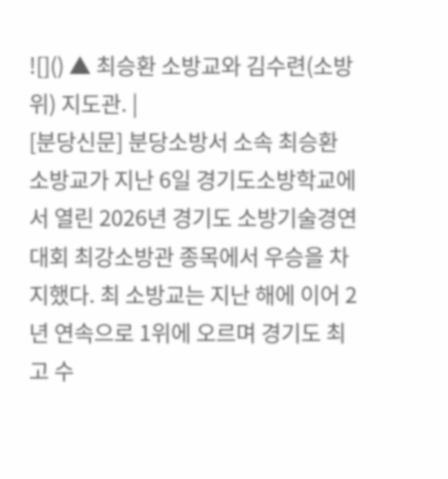![]() ▲ 최승환 소방교와 김수련(소방위) 지도관. |
[분당신문] 분당소방서 소속 최승환 소방교가 지난 6일 경기도소방학교에서 열린 2026년 경기도 소방기술경연대회 최강소방관 종목에서 우승을 차지했다. 최 소방교는 지난 해에 이어 2년 연속으로 1위에 오르며 경기도 최고 수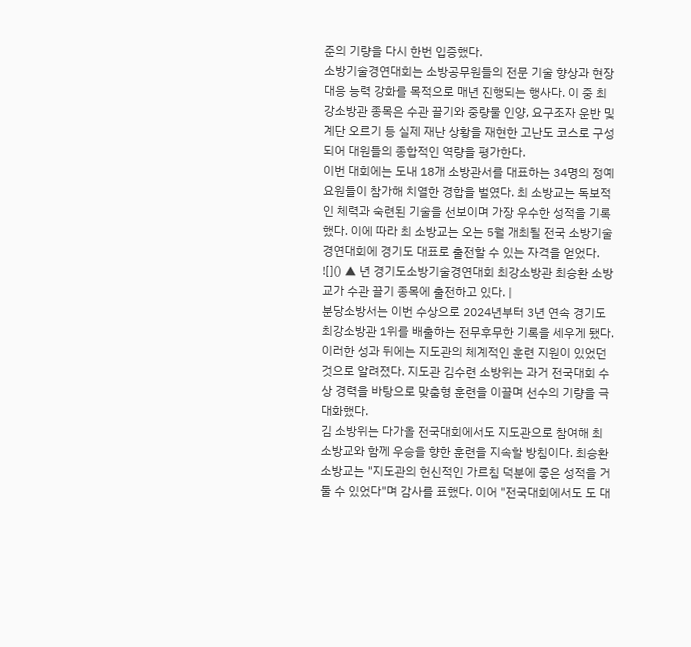준의 기량을 다시 한번 입증했다.
소방기술경연대회는 소방공무원들의 전문 기술 향상과 현장 대응 능력 강화를 목적으로 매년 진행되는 행사다. 이 중 최강소방관 종목은 수관 끌기와 중량물 인양, 요구조자 운반 및 계단 오르기 등 실제 재난 상황을 재현한 고난도 코스로 구성되어 대원들의 종합적인 역량을 평가한다.
이번 대회에는 도내 18개 소방관서를 대표하는 34명의 정예 요원들이 참가해 치열한 경합을 벌였다. 최 소방교는 독보적인 체력과 숙련된 기술을 선보이며 가장 우수한 성적을 기록했다. 이에 따라 최 소방교는 오는 5월 개최될 전국 소방기술경연대회에 경기도 대표로 출전할 수 있는 자격을 얻었다.
![]() ▲ 년 경기도소방기술경연대회 최강소방관 최승환 소방교가 수관 끌기 종목에 출전하고 있다. |
분당소방서는 이번 수상으로 2024년부터 3년 연속 경기도 최강소방관 1위를 배출하는 전무후무한 기록을 세우게 됐다. 이러한 성과 뒤에는 지도관의 체계적인 훈련 지원이 있었던 것으로 알려졌다. 지도관 김수련 소방위는 과거 전국대회 수상 경력을 바탕으로 맞춤형 훈련을 이끌며 선수의 기량을 극대화했다.
김 소방위는 다가올 전국대회에서도 지도관으로 참여해 최 소방교와 함께 우승을 향한 훈련을 지속할 방침이다. 최승환 소방교는 "지도관의 헌신적인 가르침 덕분에 좋은 성적을 거둘 수 있었다"며 감사를 표했다. 이어 "전국대회에서도 도 대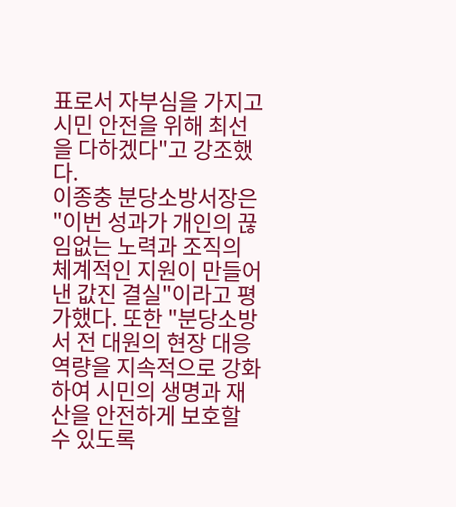표로서 자부심을 가지고 시민 안전을 위해 최선을 다하겠다"고 강조했다.
이종충 분당소방서장은 "이번 성과가 개인의 끊임없는 노력과 조직의 체계적인 지원이 만들어낸 값진 결실"이라고 평가했다. 또한 "분당소방서 전 대원의 현장 대응 역량을 지속적으로 강화하여 시민의 생명과 재산을 안전하게 보호할 수 있도록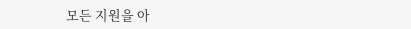모든 지원을 아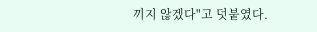끼지 않겠다"고 덧붙였다.